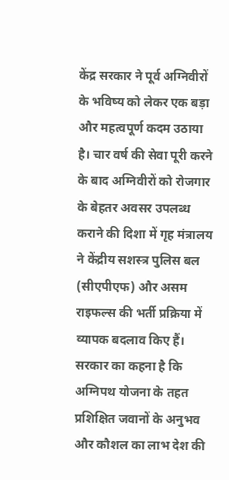केंद्र सरकार ने पूर्व अग्निवीरों के भविष्य को लेकर एक बड़ा और महत्वपूर्ण कदम उठाया है। चार वर्ष की सेवा पूरी करने के बाद अग्निवीरों को रोजगार के बेहतर अवसर उपलब्ध कराने की दिशा में गृह मंत्रालय ने केंद्रीय सशस्त्र पुलिस बल (सीएपीएफ) और असम राइफल्स की भर्ती प्रक्रिया में व्यापक बदलाव किए हैं। सरकार का कहना है कि अग्निपथ योजना के तहत प्रशिक्षित जवानों के अनुभव और कौशल का लाभ देश की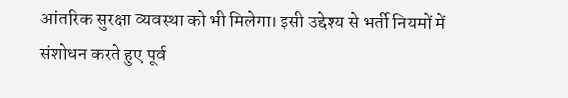आंतरिक सुरक्षा व्यवस्था को भी मिलेगा। इसी उद्देश्य से भर्ती नियमों में संशोधन करते हुए पूर्व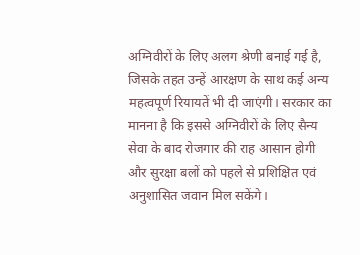अग्निवीरों के लिए अलग श्रेणी बनाई गई है, जिसके तहत उन्हें आरक्षण के साथ कई अन्य महत्वपूर्ण रियायतें भी दी जाएंगी। सरकार का मानना है कि इससे अग्निवीरों के लिए सैन्य सेवा के बाद रोजगार की राह आसान होगी और सुरक्षा बलों को पहले से प्रशिक्षित एवं अनुशासित जवान मिल सकेंगे।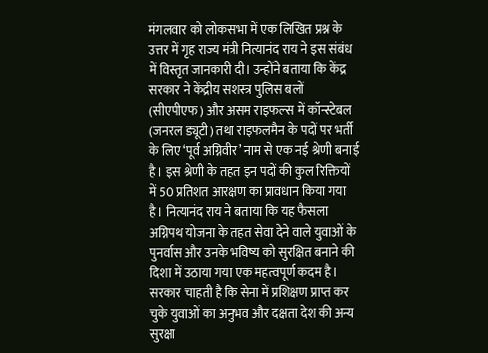मंगलवार को लोकसभा में एक लिखित प्रश्न के उत्तर में गृह राज्य मंत्री नित्यानंद राय ने इस संबंध में विस्तृत जानकारी दी। उन्होंने बताया कि केंद्र सरकार ने केंद्रीय सशस्त्र पुलिस बलों (सीएपीएफ) और असम राइफल्स में कॉन्स्टेबल (जनरल ड्यूटी) तथा राइफलमैन के पदों पर भर्ती के लिए ‘पूर्व अग्निवीर’ नाम से एक नई श्रेणी बनाई है। इस श्रेणी के तहत इन पदों की कुल रिक्तियों में 50 प्रतिशत आरक्षण का प्रावधान किया गया है। नित्यानंद राय ने बताया कि यह फैसला अग्निपथ योजना के तहत सेवा देने वाले युवाओं के पुनर्वास और उनके भविष्य को सुरक्षित बनाने की दिशा में उठाया गया एक महत्वपूर्ण कदम है। सरकार चाहती है कि सेना में प्रशिक्षण प्राप्त कर चुके युवाओं का अनुभव और दक्षता देश की अन्य सुरक्षा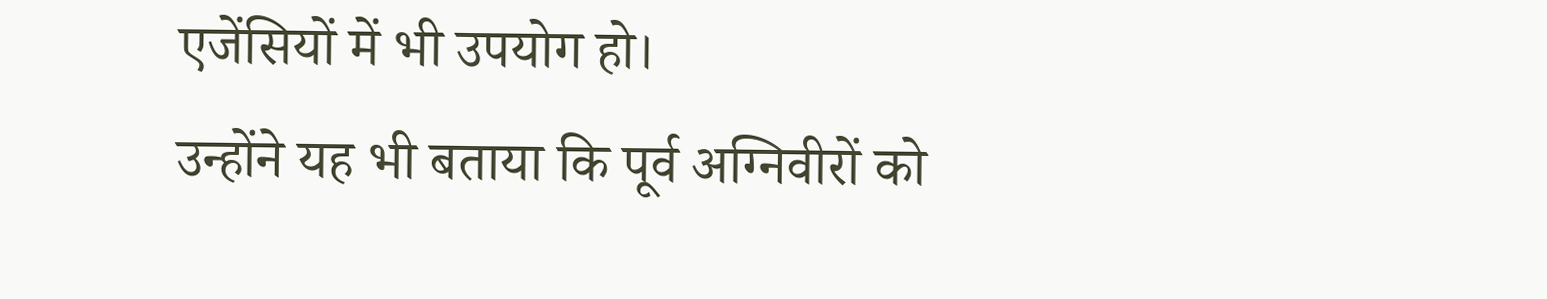एजेंसियों में भी उपयोग हो।
उन्होंने यह भी बताया कि पूर्व अग्निवीरों को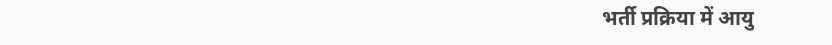भर्ती प्रक्रिया में आयु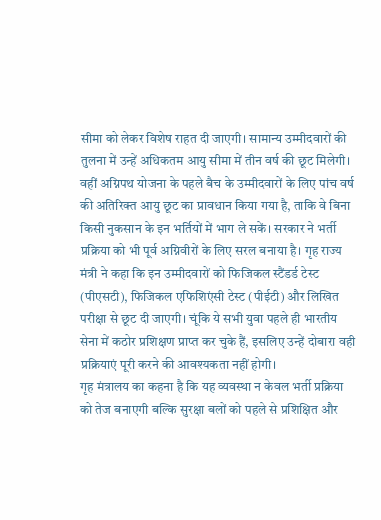सीमा को लेकर विशेष राहत दी जाएगी। सामान्य उम्मीदवारों की तुलना में उन्हें अधिकतम आयु सीमा में तीन वर्ष की छूट मिलेगी। वहीं अग्निपथ योजना के पहले बैच के उम्मीदवारों के लिए पांच वर्ष की अतिरिक्त आयु छूट का प्रावधान किया गया है, ताकि वे बिना किसी नुकसान के इन भर्तियों में भाग ले सकें। सरकार ने भर्ती प्रक्रिया को भी पूर्व अग्निवीरों के लिए सरल बनाया है। गृह राज्य मंत्री ने कहा कि इन उम्मीदवारों को फिजिकल स्टैंडर्ड टेस्ट (पीएसटी), फिजिकल एफिशिएंसी टेस्ट (पीईटी) और लिखित परीक्षा से छूट दी जाएगी। चूंकि ये सभी युवा पहले ही भारतीय सेना में कठोर प्रशिक्षण प्राप्त कर चुके हैं, इसलिए उन्हें दोबारा वही प्रक्रियाएं पूरी करने की आवश्यकता नहीं होगी।
गृह मंत्रालय का कहना है कि यह व्यवस्था न केवल भर्ती प्रक्रिया को तेज बनाएगी बल्कि सुरक्षा बलों को पहले से प्रशिक्षित और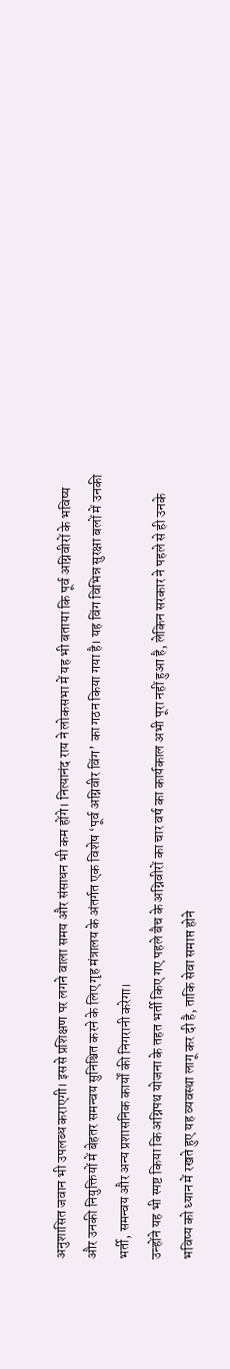अनुशासित जवान भी उपलब्ध कराएगी। इससे प्रशिक्षण पर लगने वाला समय और संसाधन भी कम होंगे। नित्यानंद राय ने लोकसभा में यह भी बताया कि पूर्व अग्निवीरों के भविष्य और उनकी नियुक्तियों में बेहतर समन्वय सुनिश्चित करने के लिए गृह मंत्रालय के अंतर्गत एक विशेष ‘पूर्व अग्निवीर विंग’ का गठन किया गया है। यह विंग विभिन्न सुरक्षा बलों में उनकी भर्ती, समन्वय और अन्य प्रशासनिक कार्यों की निगरानी करेगा।
उन्होंने यह भी स्पष्ट किया कि अग्निपथ योजना के तहत भर्ती किए गए पहले बैच के अग्निवीरों का चार वर्ष का कार्यकाल अभी पूरा नहीं हुआ है, लेकिन सरकार ने पहले से ही उनके भविष्य को ध्यान में रखते हुए यह व्यवस्था लागू कर दी है, ताकि सेवा समाप्त होने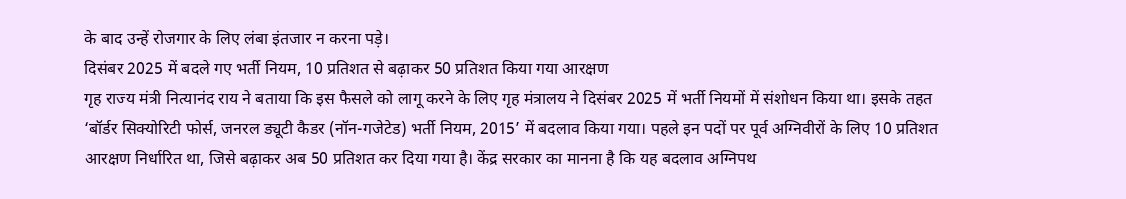के बाद उन्हें रोजगार के लिए लंबा इंतजार न करना पड़े।
दिसंबर 2025 में बदले गए भर्ती नियम, 10 प्रतिशत से बढ़ाकर 50 प्रतिशत किया गया आरक्षण
गृह राज्य मंत्री नित्यानंद राय ने बताया कि इस फैसले को लागू करने के लिए गृह मंत्रालय ने दिसंबर 2025 में भर्ती नियमों में संशोधन किया था। इसके तहत ‘बॉर्डर सिक्योरिटी फोर्स, जनरल ड्यूटी कैडर (नॉन-गजेटेड) भर्ती नियम, 2015’ में बदलाव किया गया। पहले इन पदों पर पूर्व अग्निवीरों के लिए 10 प्रतिशत आरक्षण निर्धारित था, जिसे बढ़ाकर अब 50 प्रतिशत कर दिया गया है। केंद्र सरकार का मानना है कि यह बदलाव अग्निपथ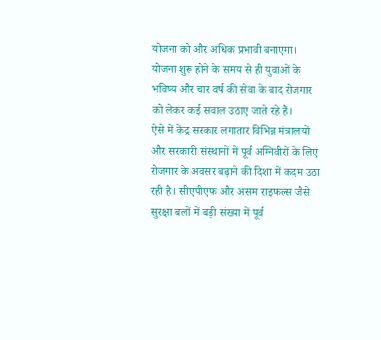योजना को और अधिक प्रभावी बनाएगा। योजना शुरू होने के समय से ही युवाओं के भविष्य और चार वर्ष की सेवा के बाद रोजगार को लेकर कई सवाल उठाए जाते रहे हैं।
ऐसे में केंद्र सरकार लगातार विभिन्न मंत्रालयों और सरकारी संस्थानों में पूर्व अग्निवीरों के लिए रोजगार के अवसर बढ़ाने की दिशा में कदम उठा रही है। सीएपीएफ और असम राइफल्स जैसे सुरक्षा बलों में बड़ी संख्या में पूर्व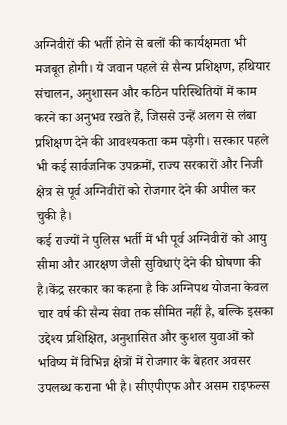अग्निवीरों की भर्ती होने से बलों की कार्यक्षमता भी मजबूत होगी। ये जवान पहले से सैन्य प्रशिक्षण, हथियार संचालन, अनुशासन और कठिन परिस्थितियों में काम करने का अनुभव रखते हैं, जिससे उन्हें अलग से लंबा प्रशिक्षण देने की आवश्यकता कम पड़ेगी। सरकार पहले भी कई सार्वजनिक उपक्रमों, राज्य सरकारों और निजी क्षेत्र से पूर्व अग्निवीरों को रोजगार देने की अपील कर चुकी है।
कई राज्यों ने पुलिस भर्ती में भी पूर्व अग्निवीरों को आयु सीमा और आरक्षण जैसी सुविधाएं देने की घोषणा की है।केंद्र सरकार का कहना है कि अग्निपथ योजना केवल चार वर्ष की सैन्य सेवा तक सीमित नहीं है, बल्कि इसका उद्देश्य प्रशिक्षित, अनुशासित और कुशल युवाओं को भविष्य में विभिन्न क्षेत्रों में रोजगार के बेहतर अवसर उपलब्ध कराना भी है। सीएपीएफ और असम राइफल्स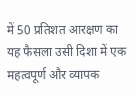में 50 प्रतिशत आरक्षण का यह फैसला उसी दिशा में एक महत्वपूर्ण और व्यापक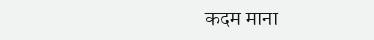कदम माना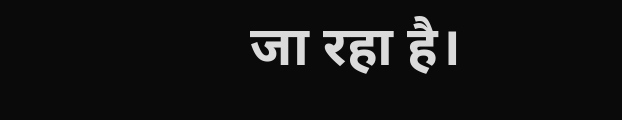जा रहा है।